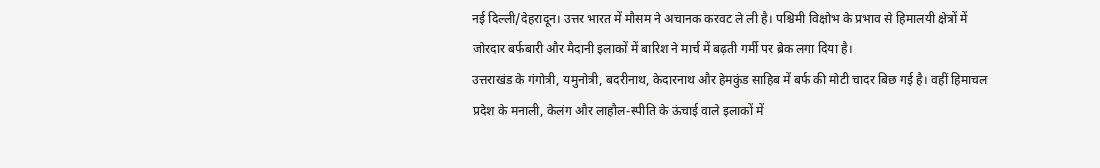नई दिल्ली/देहरादून। उत्तर भारत में मौसम ने अचानक करवट ले ली है। पश्चिमी विक्षोभ के प्रभाव से हिमालयी क्षेत्रों में जोरदार बर्फबारी और मैदानी इलाकों में बारिश ने मार्च में बढ़ती गर्मी पर ब्रेक लगा दिया है।
उत्तराखंड के गंगोत्री, यमुनोत्री, बदरीनाथ, केदारनाथ और हेमकुंड साहिब में बर्फ की मोटी चादर बिछ गई है। वहीं हिमाचल प्रदेश के मनाली, केलंग और लाहौल-स्पीति के ऊंचाई वाले इलाकों में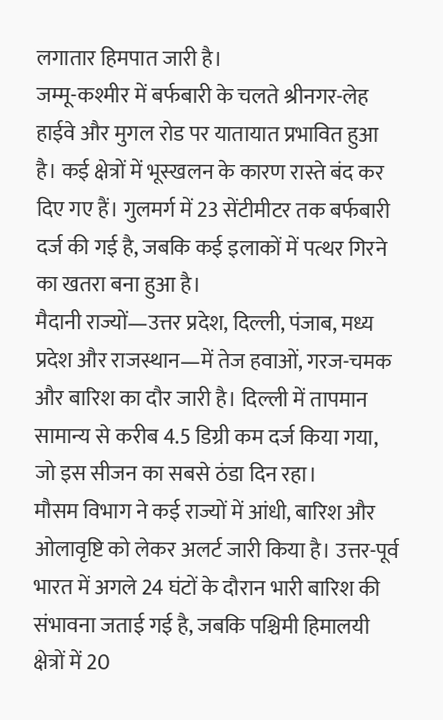लगातार हिमपात जारी है।
जम्मू-कश्मीर में बर्फबारी के चलते श्रीनगर-लेह हाईवे और मुगल रोड पर यातायात प्रभावित हुआ है। कई क्षेत्रों में भूस्खलन के कारण रास्ते बंद कर दिए गए हैं। गुलमर्ग में 23 सेंटीमीटर तक बर्फबारी दर्ज की गई है, जबकि कई इलाकों में पत्थर गिरने का खतरा बना हुआ है।
मैदानी राज्यों—उत्तर प्रदेश, दिल्ली, पंजाब, मध्य प्रदेश और राजस्थान—में तेज हवाओं, गरज-चमक और बारिश का दौर जारी है। दिल्ली में तापमान सामान्य से करीब 4.5 डिग्री कम दर्ज किया गया, जो इस सीजन का सबसे ठंडा दिन रहा।
मौसम विभाग ने कई राज्यों में आंधी, बारिश और ओलावृष्टि को लेकर अलर्ट जारी किया है। उत्तर-पूर्व भारत में अगले 24 घंटों के दौरान भारी बारिश की संभावना जताई गई है, जबकि पश्चिमी हिमालयी क्षेत्रों में 20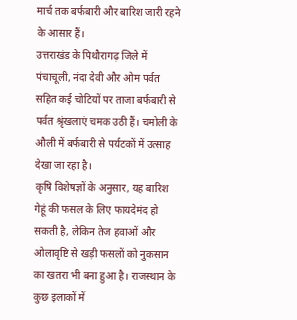मार्च तक बर्फबारी और बारिश जारी रहने के आसार हैं।
उत्तराखंड के पिथौरागढ़ जिले में पंचाचूली, नंदा देवी और ओम पर्वत सहित कई चोटियों पर ताजा बर्फबारी से पर्वत श्रृंखलाएं चमक उठी हैं। चमोली के औली में बर्फबारी से पर्यटकों में उत्साह देखा जा रहा है।
कृषि विशेषज्ञों के अनुसार, यह बारिश गेहूं की फसल के लिए फायदेमंद हो सकती है, लेकिन तेज हवाओं और ओलावृष्टि से खड़ी फसलों को नुकसान का खतरा भी बना हुआ है। राजस्थान के कुछ इलाकों में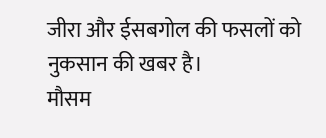जीरा और ईसबगोल की फसलों को नुकसान की खबर है।
मौसम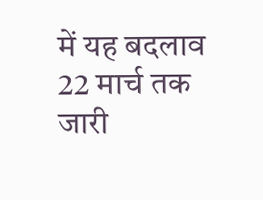में यह बदलाव 22 मार्च तक जारी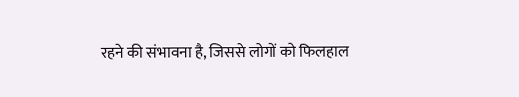रहने की संभावना है, जिससे लोगों को फिलहाल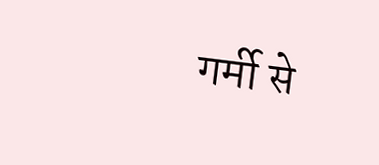गर्मी से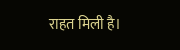राहत मिली है।